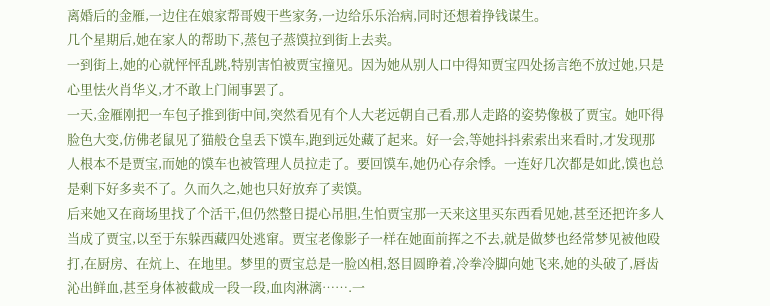离婚后的金雁,一边住在娘家帮哥嫂干些家务,一边给乐乐治病,同时还想着挣钱谋生。
几个星期后,她在家人的帮助下,蒸包子蒸馍拉到街上去卖。
一到街上,她的心就怦怦乱跳,特别害怕被贾宝撞见。因为她从别人口中得知贾宝四处扬言绝不放过她,只是心里怯火肖华义,才不敢上门闹事罢了。
一天,金雁刚把一车包子推到街中间,突然看见有个人大老远朝自己看,那人走路的姿势像极了贾宝。她吓得脸色大变,仿佛老鼠见了猫般仓皇丢下馍车,跑到远处藏了起来。好一会,等她抖抖索索出来看时,才发现那人根本不是贾宝,而她的馍车也被管理人员拉走了。要回馍车,她仍心存余悸。一连好几次都是如此,馍也总是剩下好多卖不了。久而久之,她也只好放弃了卖馍。
后来她又在商场里找了个活干,但仍然整日提心吊胆,生怕贾宝那一天来这里买东西看见她,甚至还把许多人当成了贾宝,以至于东躲西藏四处逃窜。贾宝老像影子一样在她面前挥之不去,就是做梦也经常梦见被他殴打,在厨房、在炕上、在地里。梦里的贾宝总是一脸凶相,怒目圆睁着,冷拳冷脚向她飞来,她的头破了,唇齿沁出鲜血,甚至身体被截成一段一段,血肉淋漓…….一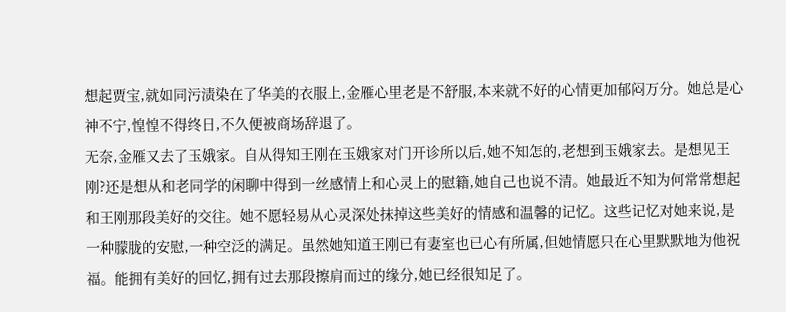想起贾宝,就如同污渍染在了华美的衣服上,金雁心里老是不舒服,本来就不好的心情更加郁闷万分。她总是心神不宁,惶惶不得终日,不久便被商场辞退了。
无奈,金雁又去了玉娥家。自从得知王刚在玉娥家对门开诊所以后,她不知怎的,老想到玉娥家去。是想见王刚?还是想从和老同学的闲聊中得到一丝感情上和心灵上的慰籍,她自己也说不清。她最近不知为何常常想起和王刚那段美好的交往。她不愿轻易从心灵深处抹掉这些美好的情感和温馨的记忆。这些记忆对她来说,是一种朦胧的安慰,一种空泛的满足。虽然她知道王刚已有妻室也已心有所属,但她情愿只在心里默默地为他祝福。能拥有美好的回忆,拥有过去那段擦肩而过的缘分,她已经很知足了。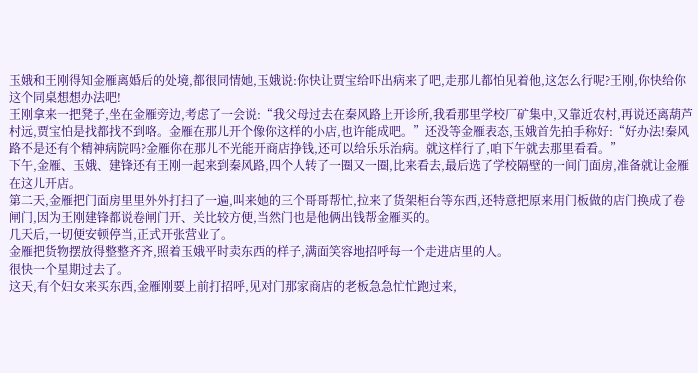玉娥和王刚得知金雁离婚后的处境,都很同情她,玉娥说:你快让贾宝给吓出病来了吧,走那儿都怕见着他,这怎么行呢?王刚,你快给你这个同桌想想办法吧!
王刚拿来一把凳子,坐在金雁旁边,考虑了一会说:“我父母过去在秦风路上开诊所,我看那里学校厂矿集中,又靠近农村,再说还离葫芦村远,贾宝怕是找都找不到咯。金雁在那儿开个像你这样的小店,也许能成吧。”还没等金雁表态,玉娥首先拍手称好:“好办法!秦风路不是还有个精神病院吗?金雁你在那儿不光能开商店挣钱,还可以给乐乐治病。就这样行了,咱下午就去那里看看。”
下午,金雁、玉娥、建锋还有王刚一起来到秦风路,四个人转了一圈又一圈,比来看去,最后选了学校隔壁的一间门面房,准备就让金雁在这儿开店。
第二天,金雁把门面房里里外外打扫了一遍,叫来她的三个哥哥帮忙,拉来了货架柜台等东西,还特意把原来用门板做的店门换成了卷闸门,因为王刚建锋都说卷闸门开、关比较方便,当然门也是他俩出钱帮金雁买的。
几天后,一切便安顿停当,正式开张营业了。
金雁把货物摆放得整整齐齐,照着玉娥平时卖东西的样子,满面笑容地招呼每一个走进店里的人。
很快一个星期过去了。
这天,有个妇女来买东西,金雁刚要上前打招呼,见对门那家商店的老板急急忙忙跑过来,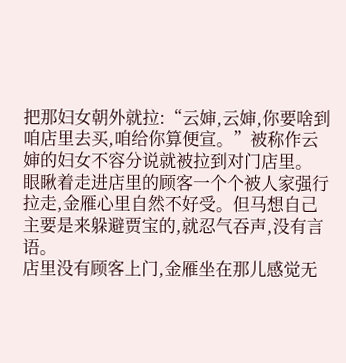把那妇女朝外就拉:“云婶,云婶,你要啥到咱店里去买,咱给你算便宣。”被称作云婶的妇女不容分说就被拉到对门店里。
眼瞅着走进店里的顾客一个个被人家强行拉走,金雁心里自然不好受。但马想自己主要是来躲避贾宝的,就忍气吞声,没有言语。
店里没有顾客上门,金雁坐在那儿感觉无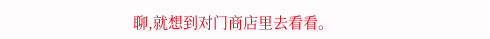聊,就想到对门商店里去看看。